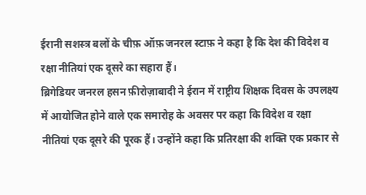ईरानी सशस्त्र बलों के चीफ़ ऑफ़ जनरल स्टाफ़ ने कहा है कि देश की विदेश व रक्षा नीतियां एक दूसरे का सहारा हैं।
ब्रिगेडियर जनरल हसन फ़ीरोज़ाबादी ने ईरान में राष्ट्रीय शिक्षक दिवस के उपलक्ष्य में आयोजित होने वाले एक समारोह के अवसर पर कहा कि विदेश व रक्षा नीतियां एक दूसरे की पूरक हैं। उन्होंने कहा कि प्रतिरक्षा की शक्ति एक प्रकार से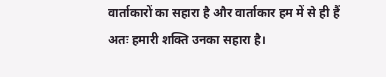वार्ताकारों का सहारा है और वार्ताकार हम में से ही हैं अतः हमारी शक्ति उनका सहारा है।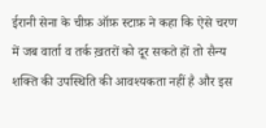ईरानी सेना के चीफ़ ऑफ़ स्टाफ़ ने कहा कि ऐसे चरण में जब वार्ता व तर्क ख़तरों को दूर सकते हों तो सैन्य शक्ति की उपस्थिति की आवश्यकता नहीं है और इस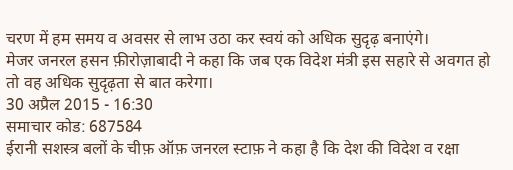चरण में हम समय व अवसर से लाभ उठा कर स्वयं को अधिक सुदृढ़ बनाएंगे।
मेजर जनरल हसन फ़ीरोज़ाबादी ने कहा कि जब एक विदेश मंत्री इस सहारे से अवगत हो तो वह अधिक सुदृढ़ता से बात करेगा।
30 अप्रैल 2015 - 16:30
समाचार कोड: 687584
ईरानी सशस्त्र बलों के चीफ़ ऑफ़ जनरल स्टाफ़ ने कहा है कि देश की विदेश व रक्षा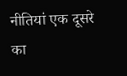नीतियां एक दूसरे का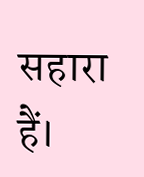सहारा हैं।